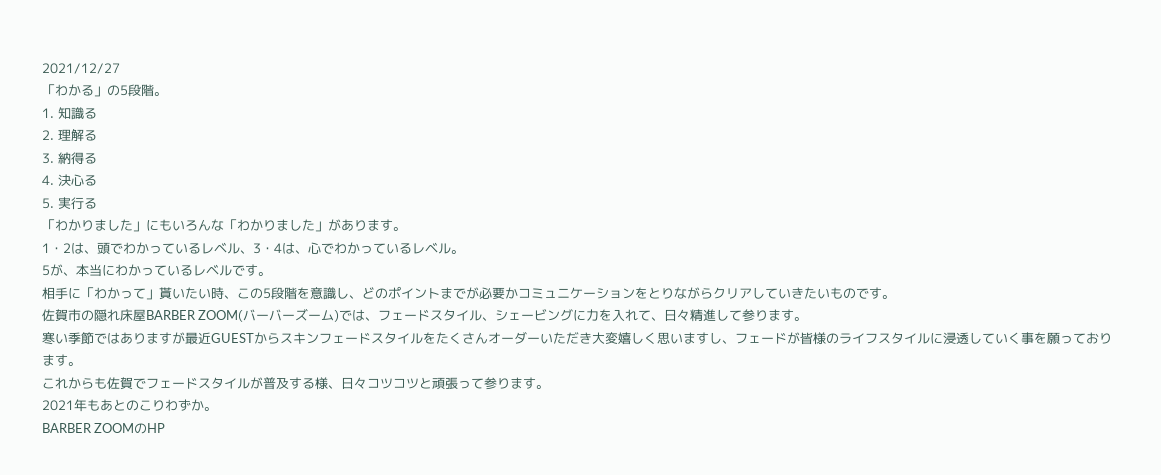2021/12/27
「わかる」の5段階。
1. 知識る
2. 理解る
3. 納得る
4. 決心る
5. 実行る
「わかりました」にもいろんな「わかりました」があります。
1・2は、頭でわかっているレベル、3・4は、心でわかっているレベル。
5が、本当にわかっているレベルです。
相手に「わかって」貰いたい時、この5段階を意識し、どのポイントまでが必要かコミュニケーションをとりながらクリアしていきたいものです。
佐賀市の隠れ床屋BARBER ZOOM(バーバーズーム)では、フェードスタイル、シェービングに力を入れて、日々精進して参ります。
寒い季節ではありますが最近GUESTからスキンフェードスタイルをたくさんオーダーいただき大変嬉しく思いますし、フェードが皆様のライフスタイルに浸透していく事を願っております。
これからも佐賀でフェードスタイルが普及する様、日々コツコツと頑張って参ります。
2021年もあとのこりわずか。
BARBER ZOOMのHP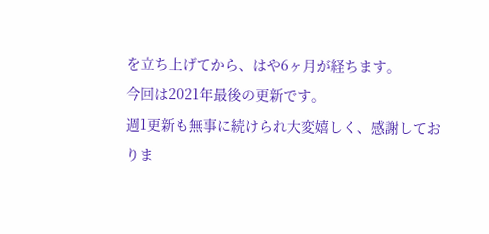を立ち上げてから、はや6ヶ月が経ちます。
今回は2021年最後の更新です。
週1更新も無事に続けられ大変嬉しく、感謝しておりま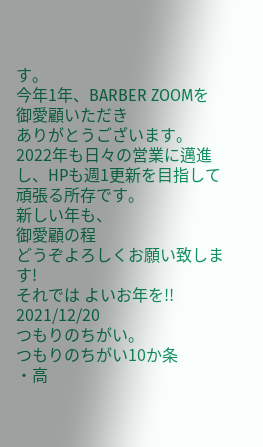す。
今年1年、BARBER ZOOMを
御愛顧いただき
ありがとうございます。
2022年も日々の営業に邁進し、HPも週1更新を目指して頑張る所存です。
新しい年も、
御愛顧の程
どうぞよろしくお願い致します!
それでは よいお年を!!
2021/12/20
つもりのちがい。
つもりのちがい10か条
・高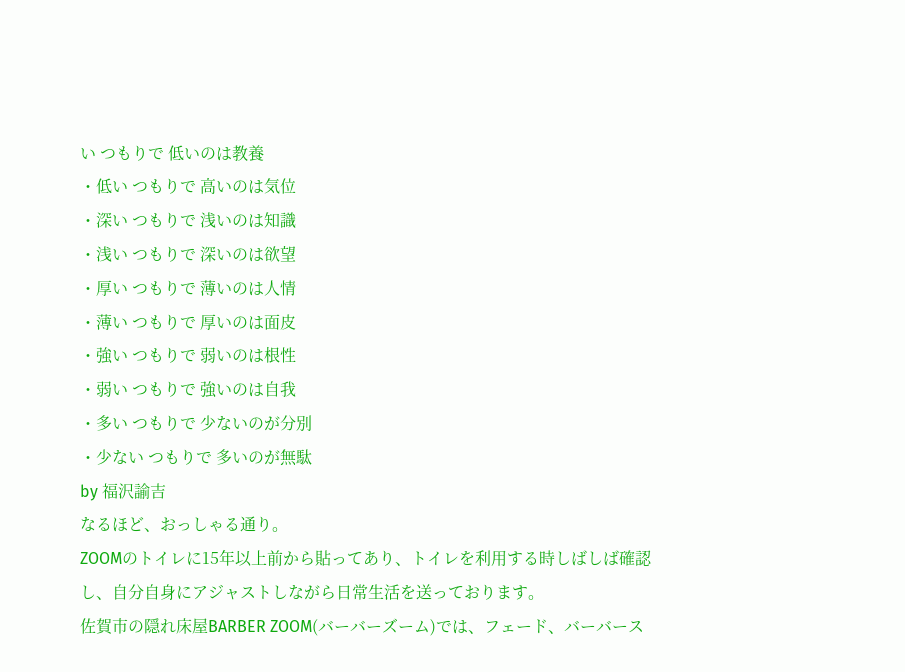い つもりで 低いのは教養
・低い つもりで 高いのは気位
・深い つもりで 浅いのは知識
・浅い つもりで 深いのは欲望
・厚い つもりで 薄いのは人情
・薄い つもりで 厚いのは面皮
・強い つもりで 弱いのは根性
・弱い つもりで 強いのは自我
・多い つもりで 少ないのが分別
・少ない つもりで 多いのが無駄
by 福沢諭吉
なるほど、おっしゃる通り。
ZOOMのトイレに15年以上前から貼ってあり、トイレを利用する時しばしば確認し、自分自身にアジャストしながら日常生活を送っております。
佐賀市の隠れ床屋BARBER ZOOM(バーバーズーム)では、フェード、バーバース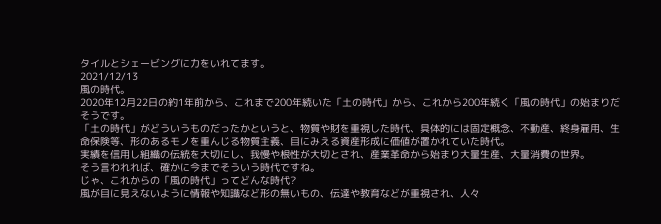タイルとシェービングに力をいれてます。
2021/12/13
風の時代。
2020年12月22日の約1年前から、これまで200年続いた「土の時代」から、これから200年続く「風の時代」の始まりだそうです。
「土の時代」がどういうものだったかというと、物質や財を重視した時代、具体的には固定概念、不動産、終身雇用、生命保険等、形のあるモノを重んじる物質主義、目にみえる資産形成に価値が置かれていた時代。
実績を信用し組織の伝統を大切にし、我慢や根性が大切とされ、産業革命から始まり大量生産、大量消費の世界。
そう言われれば、確かに今までそういう時代ですね。
じゃ、これからの「風の時代」ってどんな時代?
風が目に見えないように情報や知識など形の無いもの、伝達や教育などが重視され、人々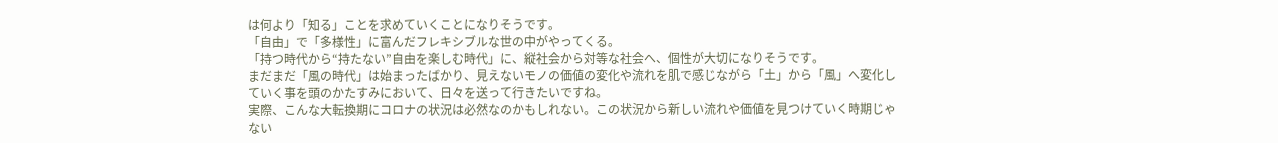は何より「知る」ことを求めていくことになりそうです。
「自由」で「多様性」に富んだフレキシブルな世の中がやってくる。
「持つ時代から“持たない”自由を楽しむ時代」に、縦社会から対等な社会へ、個性が大切になりそうです。
まだまだ「風の時代」は始まったばかり、見えないモノの価値の変化や流れを肌で感じながら「土」から「風」へ変化していく事を頭のかたすみにおいて、日々を送って行きたいですね。
実際、こんな大転換期にコロナの状況は必然なのかもしれない。この状況から新しい流れや価値を見つけていく時期じゃない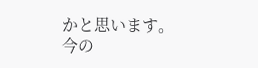かと思います。今の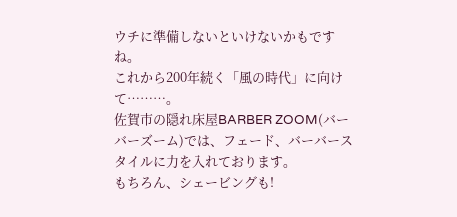ウチに準備しないといけないかもですね。
これから200年続く「風の時代」に向けて………。
佐賀市の隠れ床屋BARBER ZOOM(バーバーズーム)では、フェード、バーバースタイルに力を入れております。
もちろん、シェービングも!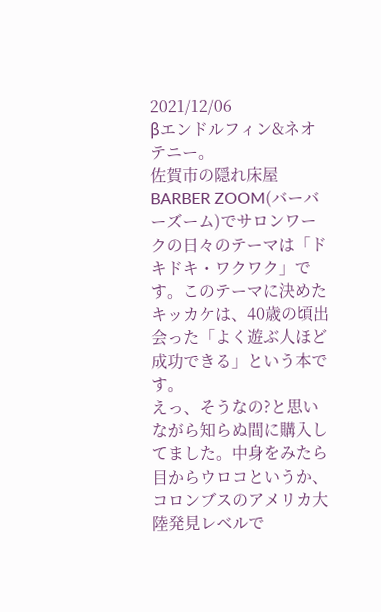2021/12/06
βエンドルフィン&ネオテニー。
佐賀市の隠れ床屋BARBER ZOOM(バーバーズーム)でサロンワークの日々のテーマは「ドキドキ・ワクワク」です。このテーマに決めたキッカケは、40歳の頃出会った「よく遊ぶ人ほど成功できる」という本です。
えっ、そうなの?と思いながら知らぬ間に購入してました。中身をみたら目からウロコというか、コロンブスのアメリカ大陸発見レベルで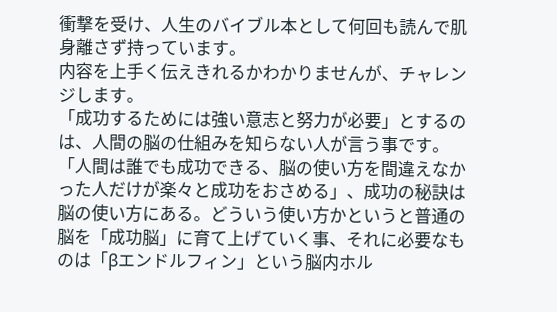衝撃を受け、人生のバイブル本として何回も読んで肌身離さず持っています。
内容を上手く伝えきれるかわかりませんが、チャレンジします。
「成功するためには強い意志と努力が必要」とするのは、人間の脳の仕組みを知らない人が言う事です。
「人間は誰でも成功できる、脳の使い方を間違えなかった人だけが楽々と成功をおさめる」、成功の秘訣は脳の使い方にある。どういう使い方かというと普通の脳を「成功脳」に育て上げていく事、それに必要なものは「βエンドルフィン」という脳内ホル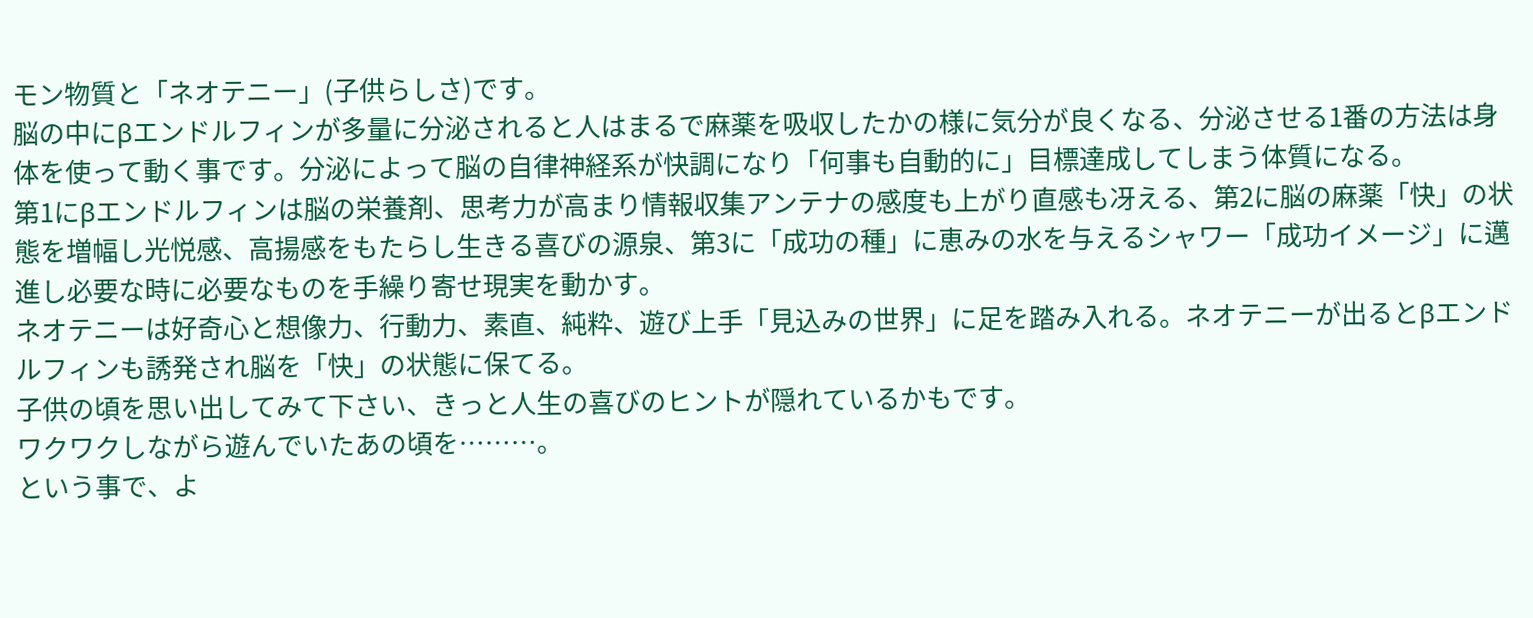モン物質と「ネオテニー」(子供らしさ)です。
脳の中にβエンドルフィンが多量に分泌されると人はまるで麻薬を吸収したかの様に気分が良くなる、分泌させる1番の方法は身体を使って動く事です。分泌によって脳の自律神経系が快調になり「何事も自動的に」目標達成してしまう体質になる。
第1にβエンドルフィンは脳の栄養剤、思考力が高まり情報収集アンテナの感度も上がり直感も冴える、第2に脳の麻薬「快」の状態を増幅し光悦感、高揚感をもたらし生きる喜びの源泉、第3に「成功の種」に恵みの水を与えるシャワー「成功イメージ」に邁進し必要な時に必要なものを手繰り寄せ現実を動かす。
ネオテニーは好奇心と想像力、行動力、素直、純粋、遊び上手「見込みの世界」に足を踏み入れる。ネオテニーが出るとβエンドルフィンも誘発され脳を「快」の状態に保てる。
子供の頃を思い出してみて下さい、きっと人生の喜びのヒントが隠れているかもです。
ワクワクしながら遊んでいたあの頃を………。
という事で、よ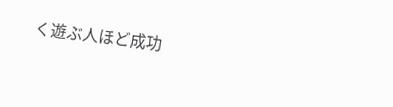く遊ぶ人ほど成功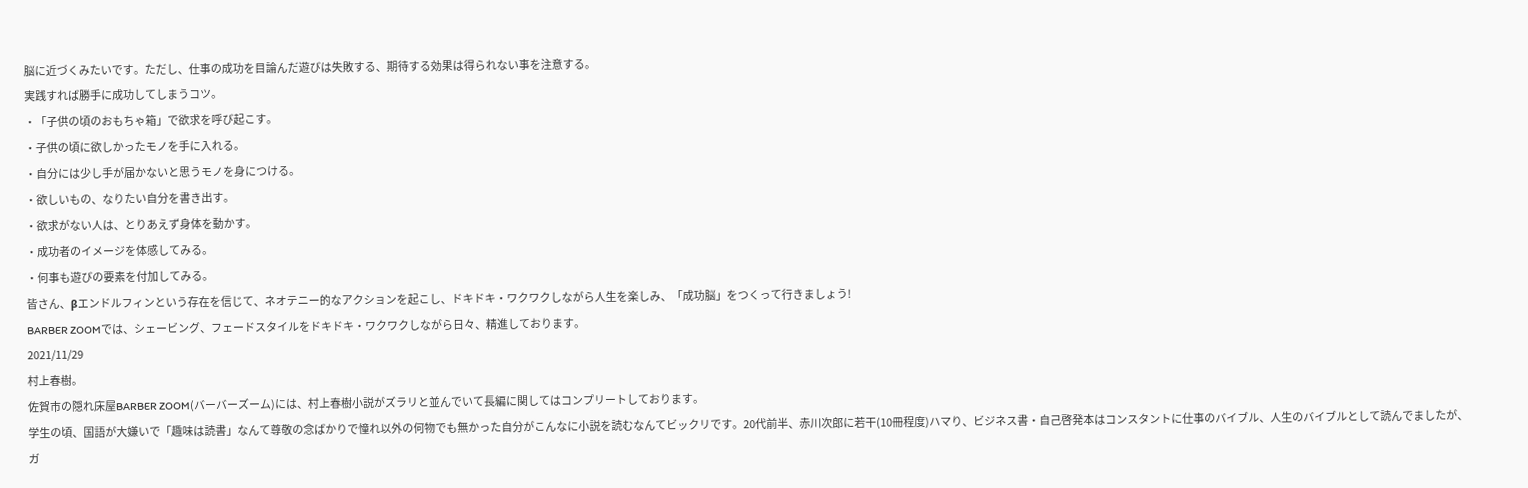脳に近づくみたいです。ただし、仕事の成功を目論んだ遊びは失敗する、期待する効果は得られない事を注意する。
実践すれば勝手に成功してしまうコツ。
・「子供の頃のおもちゃ箱」で欲求を呼び起こす。
・子供の頃に欲しかったモノを手に入れる。
・自分には少し手が届かないと思うモノを身につける。
・欲しいもの、なりたい自分を書き出す。
・欲求がない人は、とりあえず身体を動かす。
・成功者のイメージを体感してみる。
・何事も遊びの要素を付加してみる。
皆さん、βエンドルフィンという存在を信じて、ネオテニー的なアクションを起こし、ドキドキ・ワクワクしながら人生を楽しみ、「成功脳」をつくって行きましょう!
BARBER ZOOMでは、シェービング、フェードスタイルをドキドキ・ワクワクしながら日々、精進しております。
2021/11/29
村上春樹。
佐賀市の隠れ床屋BARBER ZOOM(バーバーズーム)には、村上春樹小説がズラリと並んでいて長編に関してはコンプリートしております。
学生の頃、国語が大嫌いで「趣味は読書」なんて尊敬の念ばかりで憧れ以外の何物でも無かった自分がこんなに小説を読むなんてビックリです。20代前半、赤川次郎に若干(10冊程度)ハマり、ビジネス書・自己啓発本はコンスタントに仕事のバイブル、人生のバイブルとして読んでましたが、ガ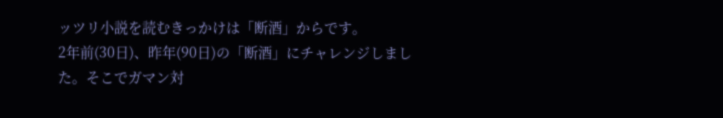ッツリ小説を読むきっかけは「断酒」からです。
2年前(30日)、昨年(90日)の「断酒」にチャレンジしました。そこでガマン対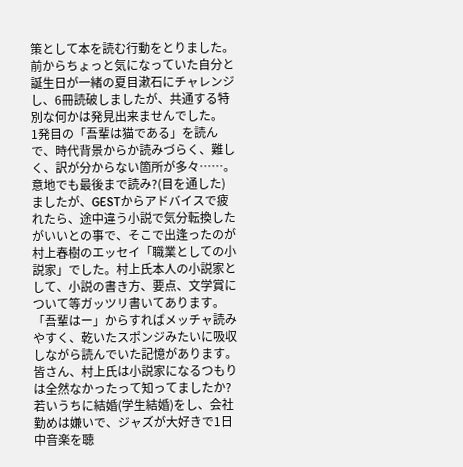策として本を読む行動をとりました。
前からちょっと気になっていた自分と誕生日が一緒の夏目漱石にチャレンジし、6冊読破しましたが、共通する特別な何かは発見出来ませんでした。
1発目の「吾輩は猫である」を読んで、時代背景からか読みづらく、難しく、訳が分からない箇所が多々……。意地でも最後まで読み?(目を通した)ましたが、GESTからアドバイスで疲れたら、途中違う小説で気分転換したがいいとの事で、そこで出逢ったのが村上春樹のエッセイ「職業としての小説家」でした。村上氏本人の小説家として、小説の書き方、要点、文学賞について等ガッツリ書いてあります。
「吾輩はー」からすればメッチャ読みやすく、乾いたスポンジみたいに吸収しながら読んでいた記憶があります。
皆さん、村上氏は小説家になるつもりは全然なかったって知ってましたか?
若いうちに結婚(学生結婚)をし、会社勤めは嫌いで、ジャズが大好きで1日中音楽を聴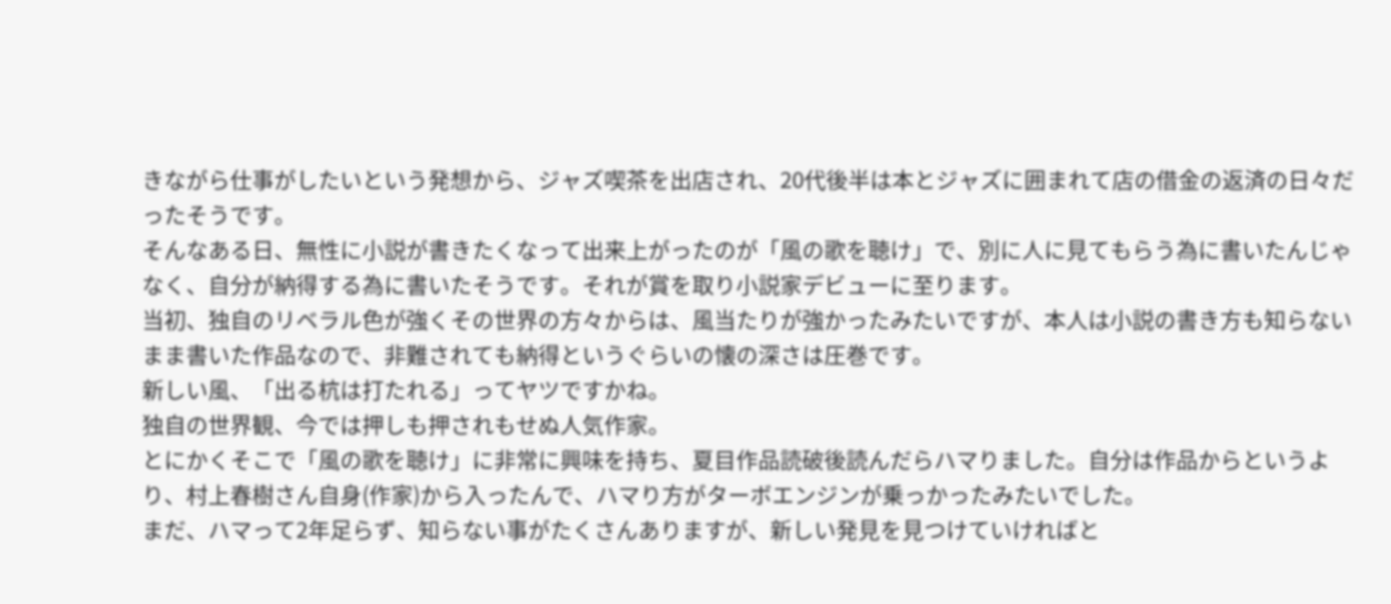きながら仕事がしたいという発想から、ジャズ喫茶を出店され、20代後半は本とジャズに囲まれて店の借金の返済の日々だったそうです。
そんなある日、無性に小説が書きたくなって出来上がったのが「風の歌を聴け」で、別に人に見てもらう為に書いたんじゃなく、自分が納得する為に書いたそうです。それが賞を取り小説家デビューに至ります。
当初、独自のリベラル色が強くその世界の方々からは、風当たりが強かったみたいですが、本人は小説の書き方も知らないまま書いた作品なので、非難されても納得というぐらいの懐の深さは圧巻です。
新しい風、「出る杭は打たれる」ってヤツですかね。
独自の世界観、今では押しも押されもせぬ人気作家。
とにかくそこで「風の歌を聴け」に非常に興味を持ち、夏目作品読破後読んだらハマりました。自分は作品からというより、村上春樹さん自身(作家)から入ったんで、ハマり方がターボエンジンが乗っかったみたいでした。
まだ、ハマって2年足らず、知らない事がたくさんありますが、新しい発見を見つけていければと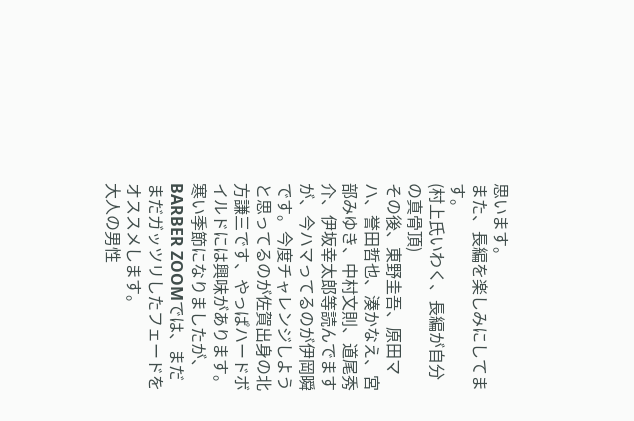思います。
また、長編を楽しみにしてます。
(村上氏いわく、長編が自分の真骨頂)
その後、東野圭吾、原田マハ、誉田哲也、湊かなえ、宮部みゆき、中村文則、道尾秀介、伊坂幸太郎等読んでますが、今ハマってるのが伊岡瞬です。今度チャレンジしようと思ってるのが佐賀出身の北方謙三です、やっぱハードボイルドには興味があります。
寒い季節になりましたが、BARBER ZOOMでは、まだまだガッツリしたフェードをオススメします。
大人の男性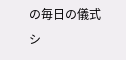の毎日の儀式シ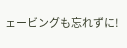ェービングも忘れずに!